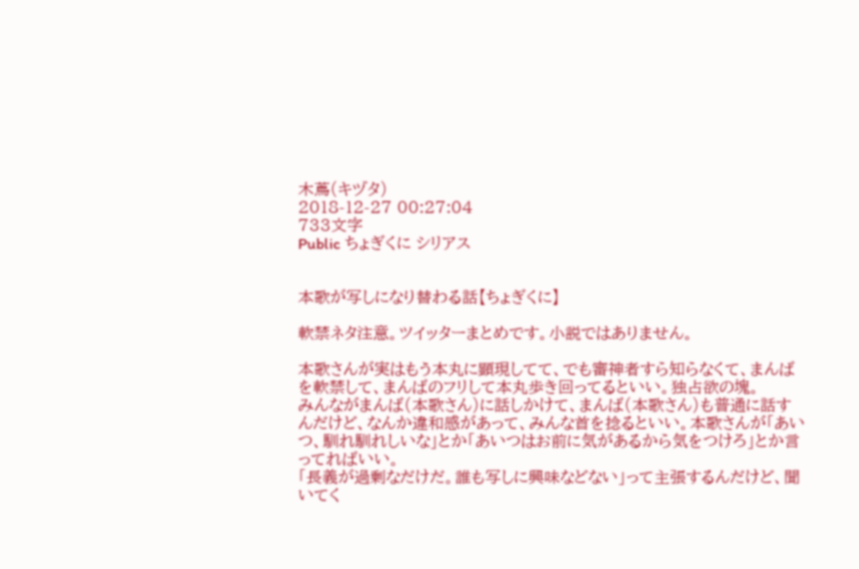木蔦(キヅタ)
2018-12-27 00:27:04
733文字
Public ちょぎくに シリアス


本歌が写しになり替わる話【ちょぎくに】

軟禁ネタ注意。ツイッターまとめです。小説ではありません。

本歌さんが実はもう本丸に顕現してて、でも審神者すら知らなくて、まんばを軟禁して、まんばのフリして本丸歩き回ってるといい。独占欲の塊。
みんながまんば(本歌さん)に話しかけて、まんば(本歌さん)も普通に話すんだけど、なんか違和感があって、みんな首を捻るといい。本歌さんが「あいつ、馴れ馴れしいな」とか「あいつはお前に気があるから気をつけろ」とか言ってればいい。
「長義が過剰なだけだ。誰も写しに興味などない」って主張するんだけど、聞いてく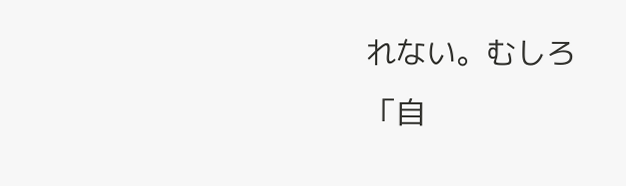れない。むしろ「自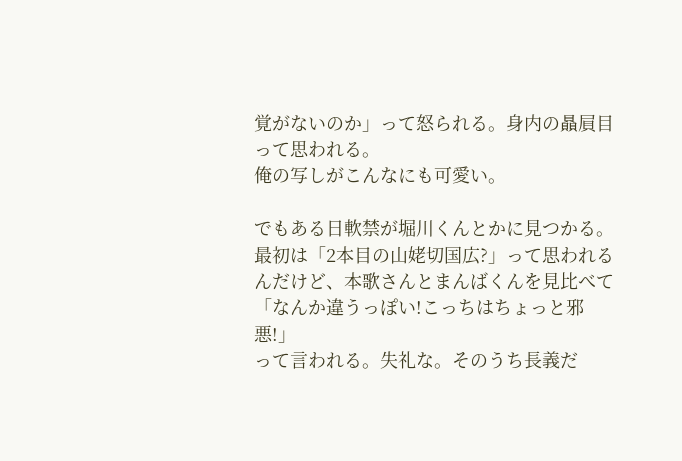覚がないのか」って怒られる。身内の贔屓目って思われる。
俺の写しがこんなにも可愛い。

でもある日軟禁が堀川くんとかに見つかる。
最初は「2本目の山姥切国広?」って思われるんだけど、本歌さんとまんばくんを見比べて
「なんか違うっぽい!こっちはちょっと邪悪!」
って言われる。失礼な。そのうち長義だ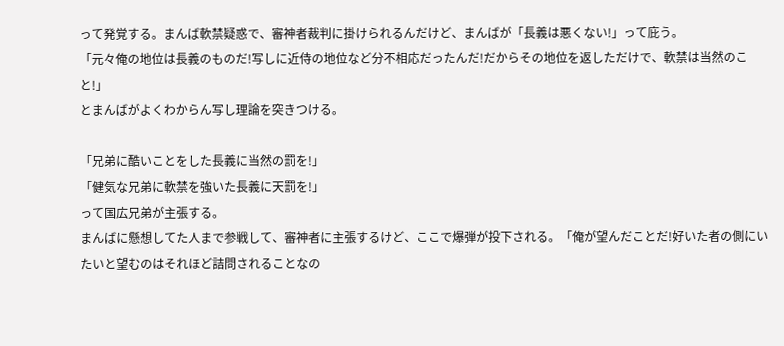って発覚する。まんば軟禁疑惑で、審神者裁判に掛けられるんだけど、まんばが「長義は悪くない!」って庇う。
「元々俺の地位は長義のものだ!写しに近侍の地位など分不相応だったんだ!だからその地位を返しただけで、軟禁は当然のこと!」
とまんばがよくわからん写し理論を突きつける。

「兄弟に酷いことをした長義に当然の罰を!」
「健気な兄弟に軟禁を強いた長義に天罰を!」
って国広兄弟が主張する。
まんばに懸想してた人まで参戦して、審神者に主張するけど、ここで爆弾が投下される。「俺が望んだことだ!好いた者の側にいたいと望むのはそれほど詰問されることなの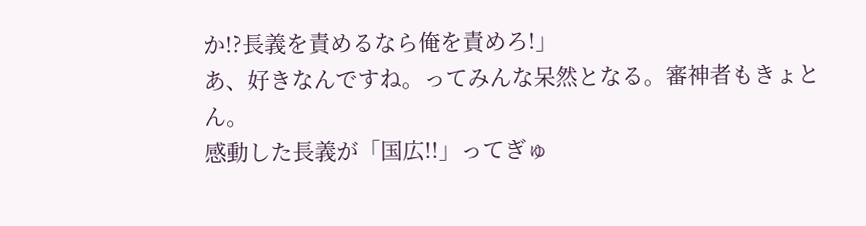か!?長義を責めるなら俺を責めろ!」
あ、好きなんですね。ってみんな呆然となる。審神者もきょとん。
感動した長義が「国広!!」ってぎゅ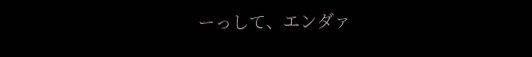ーっして、エンダァ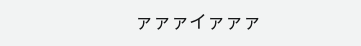ァァァイァァァ